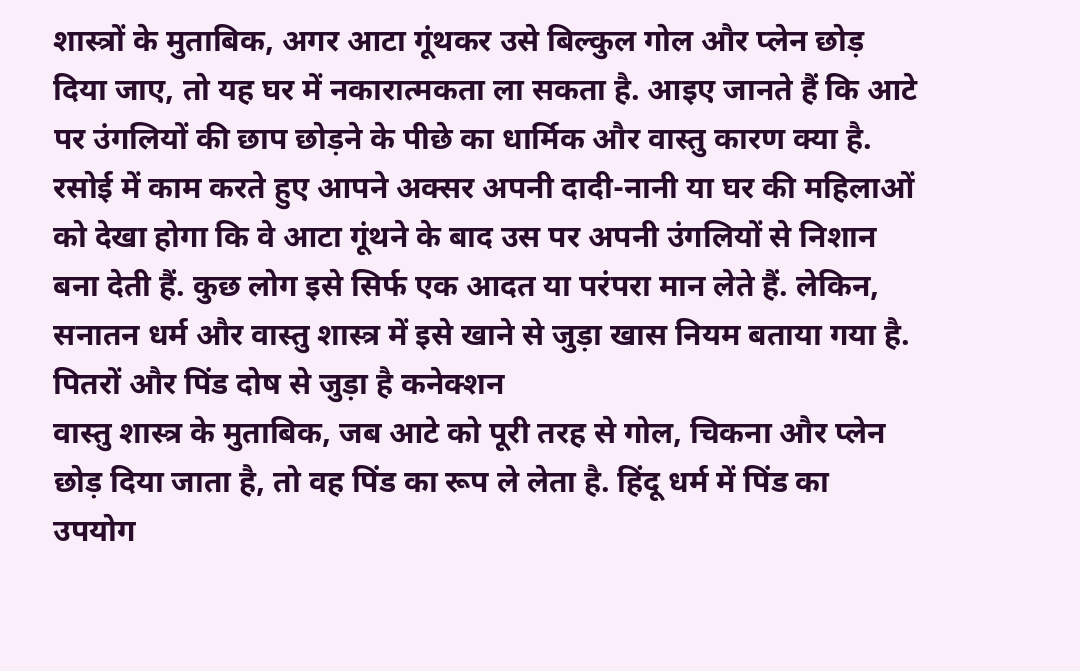शास्त्रों के मुताबिक, अगर आटा गूंथकर उसे बिल्कुल गोल और प्लेन छोड़ दिया जाए, तो यह घर में नकारात्मकता ला सकता है. आइए जानते हैं कि आटे पर उंगलियों की छाप छोड़ने के पीछे का धार्मिक और वास्तु कारण क्या है.
रसोई में काम करते हुए आपने अक्सर अपनी दादी-नानी या घर की महिलाओं को देखा होगा कि वे आटा गूंथने के बाद उस पर अपनी उंगलियों से निशान बना देती हैं. कुछ लोग इसे सिर्फ एक आदत या परंपरा मान लेते हैं. लेकिन, सनातन धर्म और वास्तु शास्त्र में इसे खाने से जुड़ा खास नियम बताया गया है.
पितरों और पिंड दोष से जुड़ा है कनेक्शन
वास्तु शास्त्र के मुताबिक, जब आटे को पूरी तरह से गोल, चिकना और प्लेन छोड़ दिया जाता है, तो वह पिंड का रूप ले लेता है. हिंदू धर्म में पिंड का उपयोग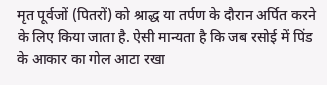मृत पूर्वजों (पितरों) को श्राद्ध या तर्पण के दौरान अर्पित करने के लिए किया जाता है. ऐसी मान्यता है कि जब रसोई में पिंड के आकार का गोल आटा रखा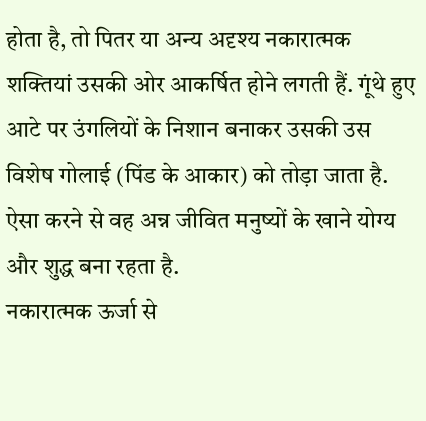होता है, तो पितर या अन्य अदृश्य नकारात्मक शक्तियां उसकी ओर आकर्षित होने लगती हैं. गूंथे हुए आटे पर उंगलियों के निशान बनाकर उसकी उस विशेष गोलाई (पिंड के आकार) को तोड़ा जाता है. ऐसा करने से वह अन्न जीवित मनुष्यों के खाने योग्य और शुद्ध बना रहता है.
नकारात्मक ऊर्जा से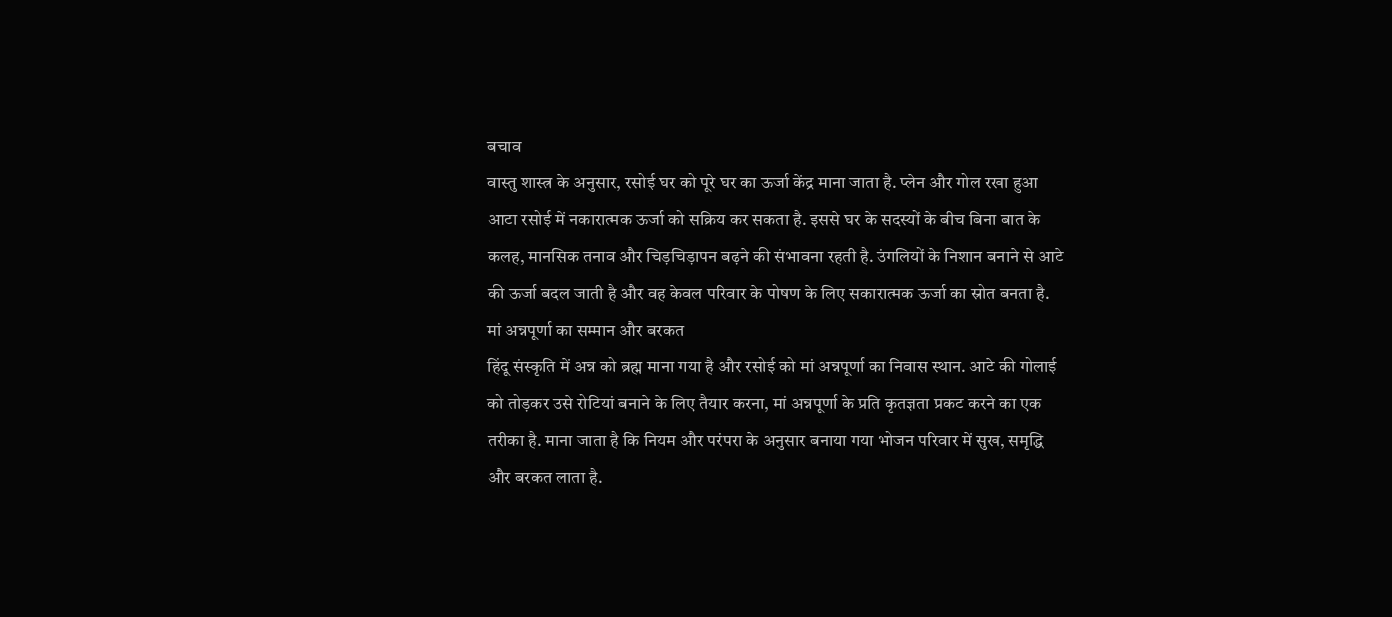बचाव
वास्तु शास्त्र के अनुसार, रसोई घर को पूरे घर का ऊर्जा केंद्र माना जाता है. प्लेन और गोल रखा हुआ आटा रसोई में नकारात्मक ऊर्जा को सक्रिय कर सकता है. इससे घर के सदस्यों के बीच बिना बात के कलह, मानसिक तनाव और चिड़चिड़ापन बढ़ने की संभावना रहती है. उंगलियों के निशान बनाने से आटे की ऊर्जा बदल जाती है और वह केवल परिवार के पोषण के लिए सकारात्मक ऊर्जा का स्रोत बनता है.
मां अन्नपूर्णा का सम्मान और बरकत
हिंदू संस्कृति में अन्न को ब्रह्म माना गया है और रसोई को मां अन्नपूर्णा का निवास स्थान. आटे की गोलाई को तोड़कर उसे रोटियां बनाने के लिए तैयार करना, मां अन्नपूर्णा के प्रति कृतज्ञता प्रकट करने का एक तरीका है. माना जाता है कि नियम और परंपरा के अनुसार बनाया गया भोजन परिवार में सुख, समृद्धि और बरकत लाता है.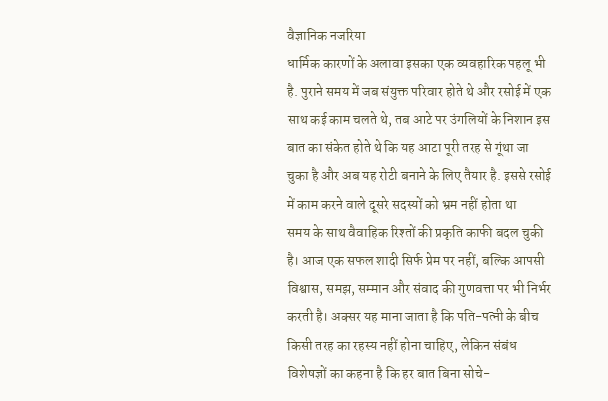वैज्ञानिक नजरिया
धार्मिक कारणों के अलावा इसका एक व्यवहारिक पहलू भी है. पुराने समय में जब संयुक्त परिवार होते थे और रसोई में एक साथ कई काम चलते थे, तब आटे पर उंगलियों के निशान इस बात का संकेत होते थे कि यह आटा पूरी तरह से गूंथा जा चुका है और अब यह रोटी बनाने के लिए तैयार है. इससे रसोई में काम करने वाले दूसरे सदस्यों को भ्रम नहीं होता था
समय के साथ वैवाहिक रिश्तों की प्रकृति काफी बदल चुकी है। आज एक सफल शादी सिर्फ प्रेम पर नहीं, बल्कि आपसी विश्वास, समझ, सम्मान और संवाद की गुणवत्ता पर भी निर्भर करती है। अक्सर यह माना जाता है कि पति-पत्नी के बीच किसी तरह का रहस्य नहीं होना चाहिए, लेकिन संबंध विशेषज्ञों का कहना है कि हर बात बिना सोचे-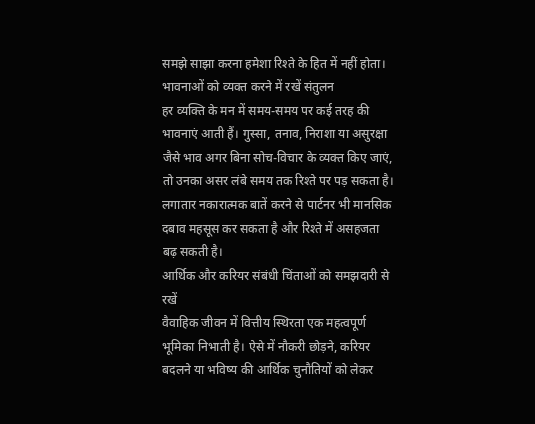समझे साझा करना हमेशा रिश्ते के हित में नहीं होता।
भावनाओं को व्यक्त करने में रखें संतुलन
हर व्यक्ति के मन में समय-समय पर कई तरह की भावनाएं आती हैं। गुस्सा, तनाव, निराशा या असुरक्षा जैसे भाव अगर बिना सोच-विचार के व्यक्त किए जाएं, तो उनका असर लंबे समय तक रिश्ते पर पड़ सकता है। लगातार नकारात्मक बातें करने से पार्टनर भी मानसिक दबाव महसूस कर सकता है और रिश्ते में असहजता बढ़ सकती है।
आर्थिक और करियर संबंधी चिंताओं को समझदारी से रखें
वैवाहिक जीवन में वित्तीय स्थिरता एक महत्वपूर्ण भूमिका निभाती है। ऐसे में नौकरी छोड़ने, करियर बदलने या भविष्य की आर्थिक चुनौतियों को लेकर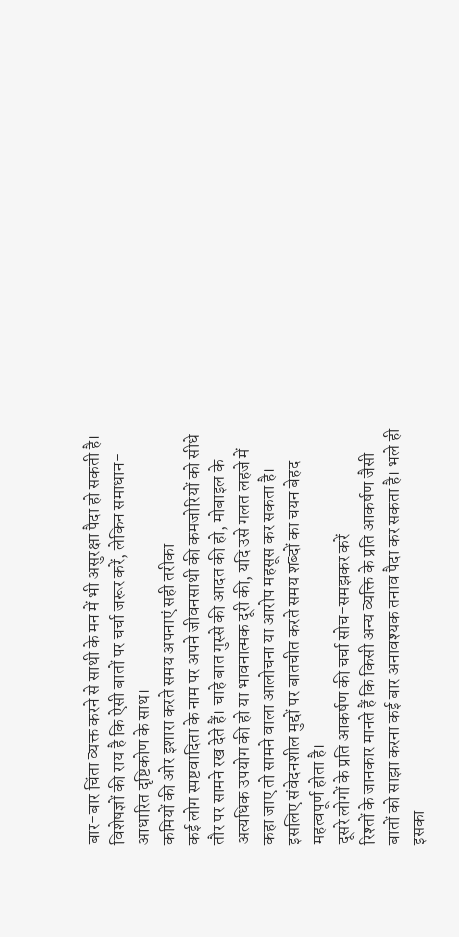बार-बार चिंता व्यक्त करने से साथी के मन में भी असुरक्षा पैदा हो सकती है। विशेषज्ञों की राय है कि ऐसी बातों पर चर्चा जरूर करें, लेकिन समाधान-आधारित दृष्टिकोण के साथ।
कमियों की ओर इशारा करते समय अपनाएं सही तरीका
कई लोग स्पष्टवादिता के नाम पर अपने जीवनसाथी की कमजोरियों को सीधे तौर पर सामने रख देते हैं। चाहे बात गुस्से की आदत की हो, मोबाइल के अत्यधिक उपयोग की हो या भावनात्मक दूरी की, यदि उसे गलत लहजे में कहा जाए तो सामने वाला आलोचना या आरोप महसूस कर सकता है। इसलिए संवेदनशील मुद्दों पर बातचीत करते समय शब्दों का चयन बेहद महत्वपूर्ण होता है।
दूसरे लोगों के प्रति आकर्षण की चर्चा सोच-समझकर करें
रिश्तों के जानकार मानते हैं कि किसी अन्य व्यक्ति के प्रति आकर्षण जैसी बातों को साझा करना कई बार अनावश्यक तनाव पैदा कर सकता है। भले ही इसका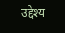उद्देश्य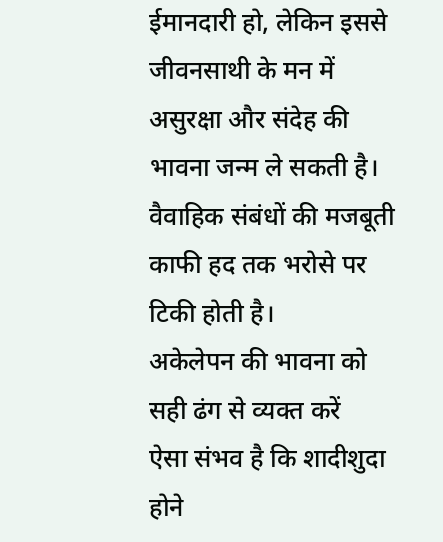ईमानदारी हो, लेकिन इससे जीवनसाथी के मन में असुरक्षा और संदेह की भावना जन्म ले सकती है। वैवाहिक संबंधों की मजबूती काफी हद तक भरोसे पर टिकी होती है।
अकेलेपन की भावना को सही ढंग से व्यक्त करें
ऐसा संभव है कि शादीशुदा होने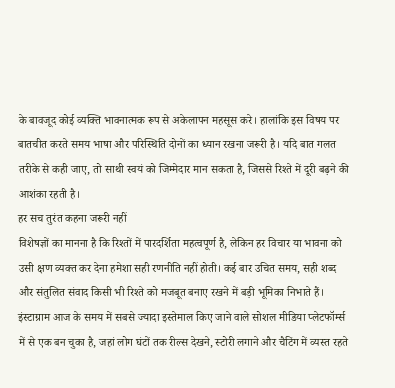के बावजूद कोई व्यक्ति भावनात्मक रूप से अकेलापन महसूस करे। हालांकि इस विषय पर बातचीत करते समय भाषा और परिस्थिति दोनों का ध्यान रखना जरूरी है। यदि बात गलत तरीके से कही जाए, तो साथी स्वयं को जिम्मेदार मान सकता है, जिससे रिश्ते में दूरी बढ़ने की आशंका रहती है।
हर सच तुरंत कहना जरूरी नहीं
विशेषज्ञों का मानना है कि रिश्तों में पारदर्शिता महत्वपूर्ण है, लेकिन हर विचार या भावना को उसी क्षण व्यक्त कर देना हमेशा सही रणनीति नहीं होती। कई बार उचित समय, सही शब्द और संतुलित संवाद किसी भी रिश्ते को मजबूत बनाए रखने में बड़ी भूमिका निभाते हैं।
इंस्टाग्राम आज के समय में सबसे ज्यादा इस्तेमाल किए जाने वाले सोशल मीडिया प्लेटफॉर्म्स में से एक बन चुका है, जहां लोग घंटों तक रील्स देखने, स्टोरी लगाने और चैटिंग में व्यस्त रहते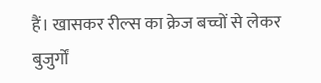हैं। खासकर रील्स का क्रेज बच्चों से लेकर बुजुर्गों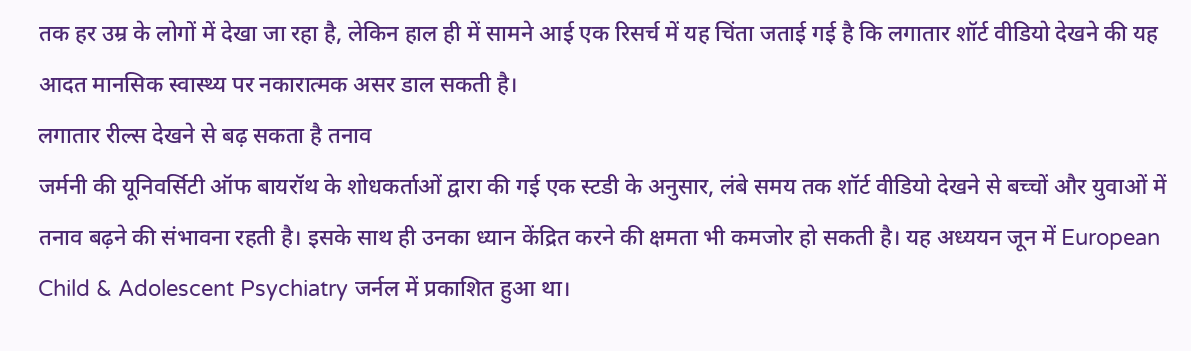तक हर उम्र के लोगों में देखा जा रहा है, लेकिन हाल ही में सामने आई एक रिसर्च में यह चिंता जताई गई है कि लगातार शॉर्ट वीडियो देखने की यह आदत मानसिक स्वास्थ्य पर नकारात्मक असर डाल सकती है।
लगातार रील्स देखने से बढ़ सकता है तनाव
जर्मनी की यूनिवर्सिटी ऑफ बायरॉथ के शोधकर्ताओं द्वारा की गई एक स्टडी के अनुसार, लंबे समय तक शॉर्ट वीडियो देखने से बच्चों और युवाओं में तनाव बढ़ने की संभावना रहती है। इसके साथ ही उनका ध्यान केंद्रित करने की क्षमता भी कमजोर हो सकती है। यह अध्ययन जून में European Child & Adolescent Psychiatry जर्नल में प्रकाशित हुआ था।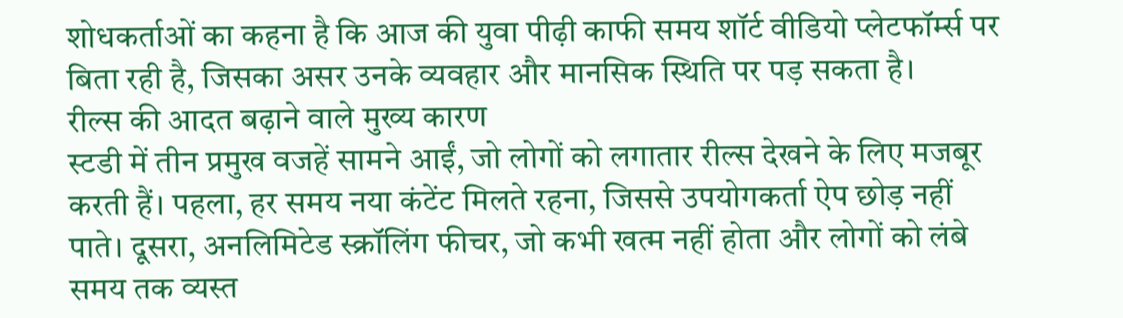शोधकर्ताओं का कहना है कि आज की युवा पीढ़ी काफी समय शॉर्ट वीडियो प्लेटफॉर्म्स पर बिता रही है, जिसका असर उनके व्यवहार और मानसिक स्थिति पर पड़ सकता है।
रील्स की आदत बढ़ाने वाले मुख्य कारण
स्टडी में तीन प्रमुख वजहें सामने आईं, जो लोगों को लगातार रील्स देखने के लिए मजबूर करती हैं। पहला, हर समय नया कंटेंट मिलते रहना, जिससे उपयोगकर्ता ऐप छोड़ नहीं पाते। दूसरा, अनलिमिटेड स्क्रॉलिंग फीचर, जो कभी खत्म नहीं होता और लोगों को लंबे समय तक व्यस्त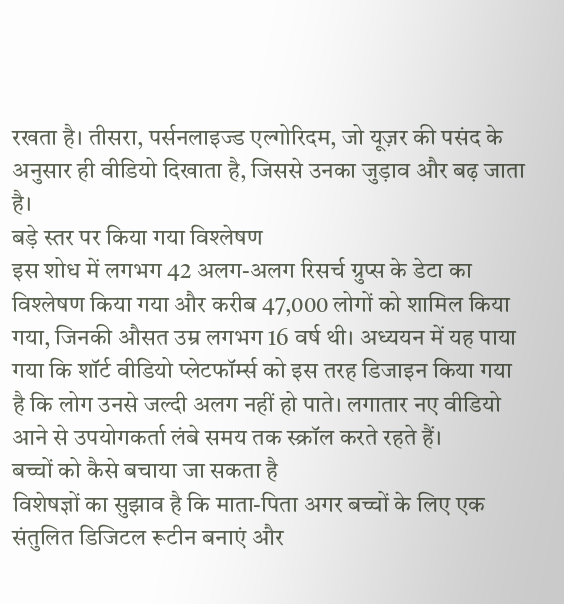रखता है। तीसरा, पर्सनलाइज्ड एल्गोरिदम, जो यूज़र की पसंद के अनुसार ही वीडियो दिखाता है, जिससे उनका जुड़ाव और बढ़ जाता है।
बड़े स्तर पर किया गया विश्लेषण
इस शोध में लगभग 42 अलग-अलग रिसर्च ग्रुप्स के डेटा का विश्लेषण किया गया और करीब 47,000 लोगों को शामिल किया गया, जिनकी औसत उम्र लगभग 16 वर्ष थी। अध्ययन में यह पाया गया कि शॉर्ट वीडियो प्लेटफॉर्म्स को इस तरह डिजाइन किया गया है कि लोग उनसे जल्दी अलग नहीं हो पाते। लगातार नए वीडियो आने से उपयोगकर्ता लंबे समय तक स्क्रॉल करते रहते हैं।
बच्चों को कैसे बचाया जा सकता है
विशेषज्ञों का सुझाव है कि माता-पिता अगर बच्चों के लिए एक संतुलित डिजिटल रूटीन बनाएं और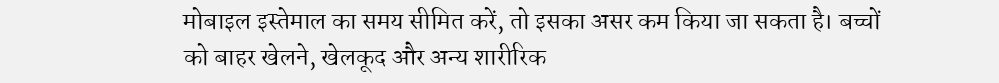मोबाइल इस्तेमाल का समय सीमित करें, तो इसका असर कम किया जा सकता है। बच्चों को बाहर खेलने, खेलकूद और अन्य शारीरिक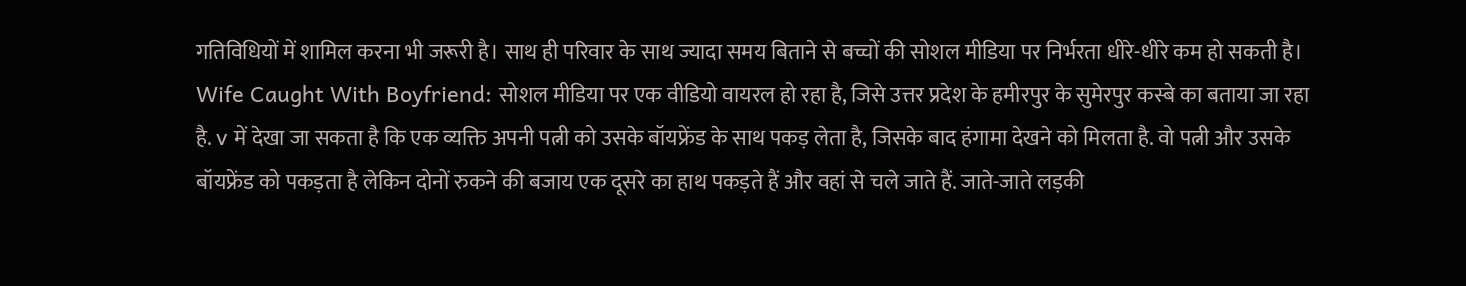गतिविधियों में शामिल करना भी जरूरी है। साथ ही परिवार के साथ ज्यादा समय बिताने से बच्चों की सोशल मीडिया पर निर्भरता धीरे-धीरे कम हो सकती है।
Wife Caught With Boyfriend: सोशल मीडिया पर एक वीडियो वायरल हो रहा है, जिसे उत्तर प्रदेश के हमीरपुर के सुमेरपुर कस्बे का बताया जा रहा है. v में देखा जा सकता है कि एक व्यक्ति अपनी पत्नी को उसके बॉयफ्रेंड के साथ पकड़ लेता है, जिसके बाद हंगामा देखने को मिलता है. वो पत्नी और उसके बॉयफ्रेंड को पकड़ता है लेकिन दोनों रुकने की बजाय एक दूसरे का हाथ पकड़ते हैं और वहां से चले जाते हैं. जाते-जाते लड़की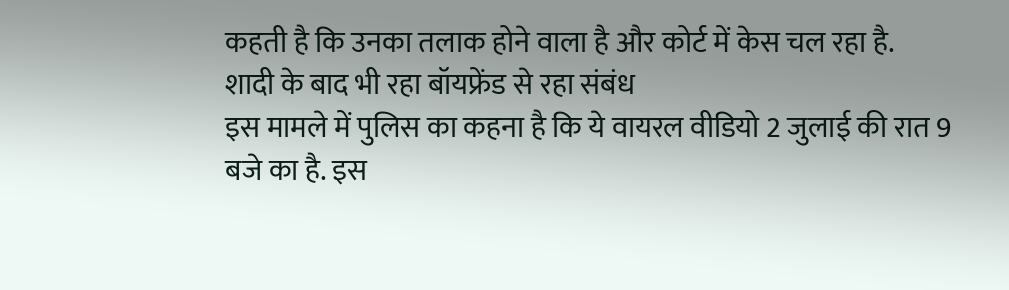कहती है कि उनका तलाक होने वाला है और कोर्ट में केस चल रहा है.
शादी के बाद भी रहा बॉयफ्रेंड से रहा संबंध
इस मामले में पुलिस का कहना है कि ये वायरल वीडियो 2 जुलाई की रात 9 बजे का है. इस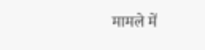मामले में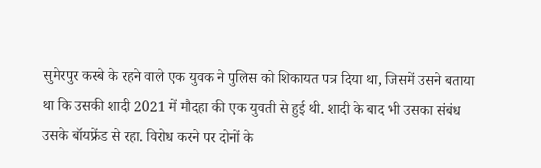सुमेरपुर कस्बे के रहने वाले एक युवक ने पुलिस को शिकायत पत्र दिया था, जिसमें उसने बताया था कि उसकी शादी 2021 में मौदहा की एक युवती से हुई थी. शादी के बाद भी उसका संबंध उसके बॉयफ्रेंड से रहा. विरोध करने पर दोनों के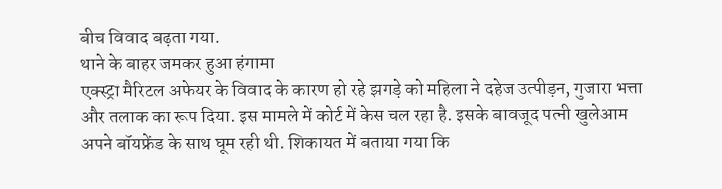बीच विवाद बढ़ता गया.
थाने के बाहर जमकर हुआ हंगामा
एक्स्ट्रा मैरिटल अफेयर के विवाद के कारण हो रहे झगड़े को महिला ने दहेज उत्पीड़न, गुजारा भत्ता और तलाक का रूप दिया. इस मामले में कोर्ट में केस चल रहा है. इसके बावजूद पत्नी खुलेआम अपने बॉयफ्रेंड के साथ घूम रही थी. शिकायत में बताया गया कि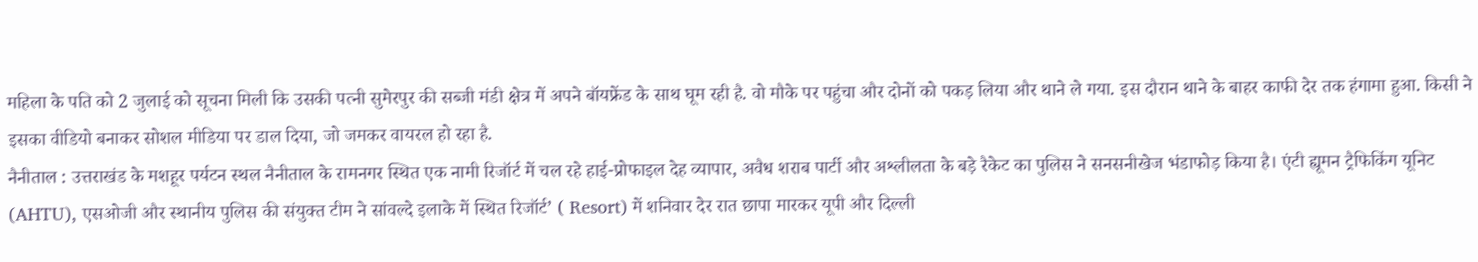महिला के पति को 2 जुलाई को सूचना मिली कि उसकी पत्नी सुमेरपुर की सब्जी मंडी क्षेत्र में अपने बॉयफ्रेंड के साथ घूम रही है. वो मौके पर पहुंचा और दोनों को पकड़ लिया और थाने ले गया. इस दौरान थाने के बाहर काफी देर तक हंगामा हुआ. किसी ने इसका वीडियो बनाकर सोशल मीडिया पर डाल दिया, जो जमकर वायरल हो रहा है.
नैनीताल : उत्तराखंड के मशहूर पर्यटन स्थल नैनीताल के रामनगर स्थित एक नामी रिजॉर्ट में चल रहे हाई-प्रोफाइल देह व्यापार, अवैध शराब पार्टी और अश्लीलता के बड़े रैकेट का पुलिस ने सनसनीखेज भंडाफोड़ किया है। एंटी ह्यूमन ट्रैफिकिंग यूनिट (AHTU), एसओजी और स्थानीय पुलिस की संयुक्त टीम ने सांवल्दे इलाके में स्थित रिजॉर्ट’ ( Resort) में शनिवार देर रात छापा मारकर यूपी और दिल्ली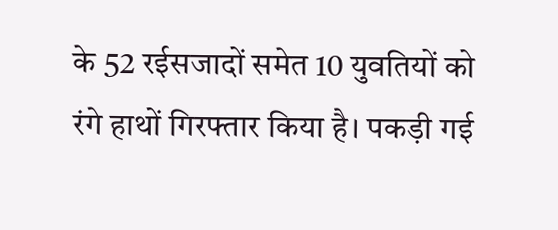के 52 रईसजादों समेत 10 युवतियों को रंगे हाथों गिरफ्तार किया है। पकड़ी गई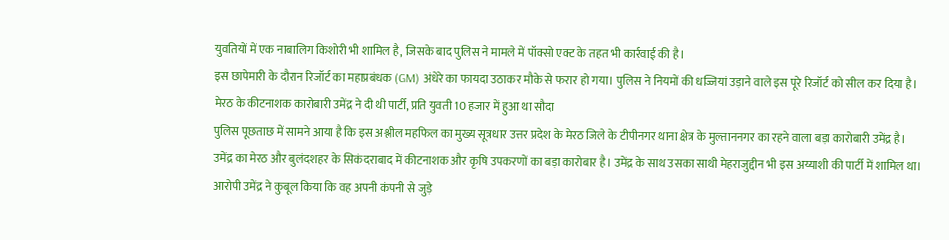युवतियों में एक नाबालिग किशोरी भी शामिल है, जिसके बाद पुलिस ने मामले में पॉक्सो एक्ट के तहत भी कार्रवाई की है।
इस छापेमारी के दौरान रिजॉर्ट का महाप्रबंधक (GM) अंधेरे का फायदा उठाकर मौके से फरार हो गया। पुलिस ने नियमों की धज्जियां उड़ाने वाले इस पूरे रिजॉर्ट को सील कर दिया है।
मेरठ के कीटनाशक कारोबारी उमेंद्र ने दी थी पार्टी, प्रति युवती 10 हजार में हुआ था सौदा
पुलिस पूछताछ में सामने आया है कि इस अश्लील महफिल का मुख्य सूत्रधार उत्तर प्रदेश के मेरठ जिले के टीपीनगर थाना क्षेत्र के मुल्ताननगर का रहने वाला बड़ा कारोबारी उमेंद्र है। उमेंद्र का मेरठ और बुलंदशहर के सिकंदराबाद में कीटनाशक और कृषि उपकरणों का बड़ा कारोबार है। उमेंद्र के साथ उसका साथी मेहराजुद्दीन भी इस अय्याशी की पार्टी में शामिल था।
आरोपी उमेंद्र ने कुबूल किया कि वह अपनी कंपनी से जुड़े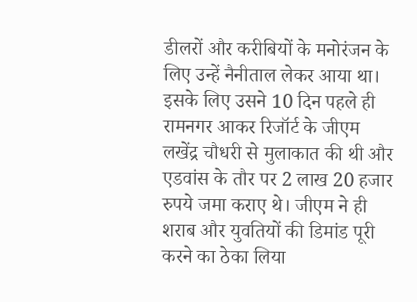डीलरों और करीबियों के मनोरंजन के लिए उन्हें नैनीताल लेकर आया था। इसके लिए उसने 10 दिन पहले ही रामनगर आकर रिजॉर्ट के जीएम लखेंद्र चौधरी से मुलाकात की थी और एडवांस के तौर पर 2 लाख 20 हजार रुपये जमा कराए थे। जीएम ने ही शराब और युवतियों की डिमांड पूरी करने का ठेका लिया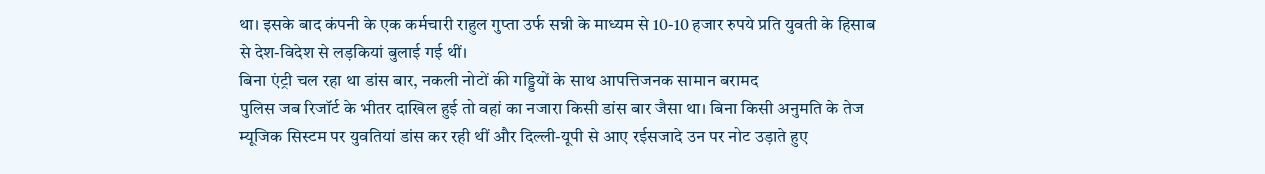था। इसके बाद कंपनी के एक कर्मचारी राहुल गुप्ता उर्फ सन्नी के माध्यम से 10-10 हजार रुपये प्रति युवती के हिसाब से देश-विदेश से लड़कियां बुलाई गई थीं।
बिना एंट्री चल रहा था डांस बार, नकली नोटों की गड्डियों के साथ आपत्तिजनक सामान बरामद
पुलिस जब रिजॉर्ट के भीतर दाखिल हुई तो वहां का नजारा किसी डांस बार जैसा था। बिना किसी अनुमति के तेज म्यूजिक सिस्टम पर युवतियां डांस कर रही थीं और दिल्ली-यूपी से आए रईसजादे उन पर नोट उड़ाते हुए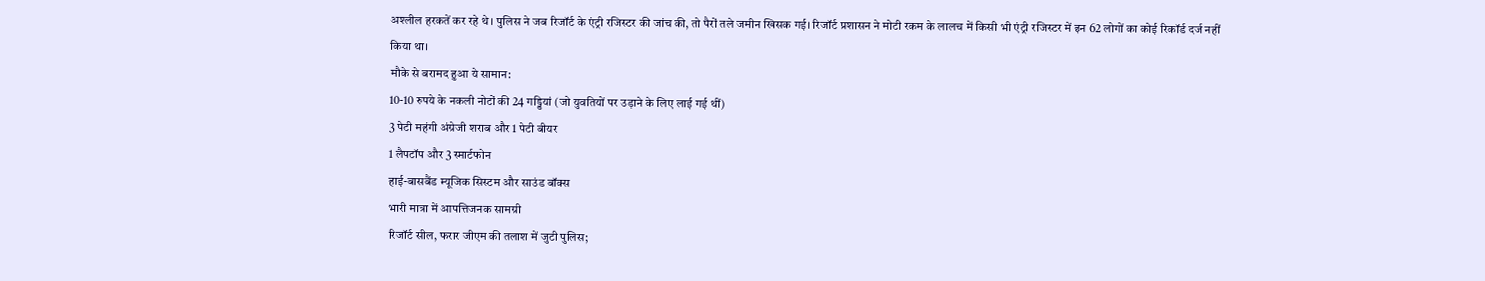अश्लील हरकतें कर रहे थे। पुलिस ने जब रिजॉर्ट के एंट्री रजिस्टर की जांच की, तो पैरों तले जमीन खिसक गई। रिजॉर्ट प्रशासन ने मोटी रकम के लालच में किसी भी एंट्री रजिस्टर में इन 62 लोगों का कोई रिकॉर्ड दर्ज नहीं किया था।
मौके से बरामद हुआ ये सामान:
10-10 रुपये के नकली नोटों की 24 गड्डियां (जो युवतियों पर उड़ाने के लिए लाई गई थीं)
3 पेटी महंगी अंग्रेजी शराब और 1 पेटी बीयर
1 लैपटॉप और 3 स्मार्टफोन
हाई-बासबैंड म्यूजिक सिस्टम और साउंड बॉक्स
भारी मात्रा में आपत्तिजनक सामग्री
रिजॉर्ट सील, फरार जीएम की तलाश में जुटी पुलिस;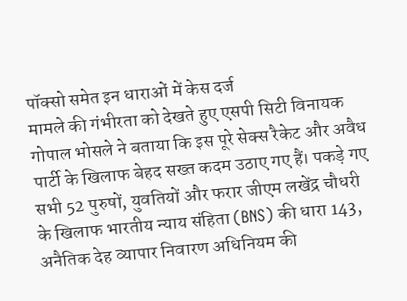पॉक्सो समेत इन धाराओं में केस दर्ज
मामले की गंभीरता को देखते हुए एसपी सिटी विनायक गोपाल भोसले ने बताया कि इस पूरे सेक्स रैकेट और अवैध पार्टी के खिलाफ बेहद सख्त कदम उठाए गए हैं। पकड़े गए सभी 52 पुरुषों, युवतियों और फरार जीएम लखेंद्र चौधरी के खिलाफ भारतीय न्याय संहिता (BNS) की धारा 143, अनैतिक देह व्यापार निवारण अधिनियम की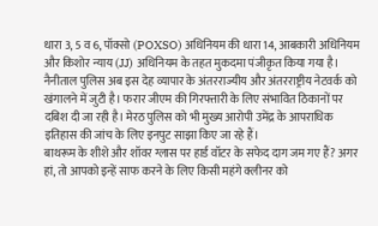धारा 3, 5 व 6, पॉक्सो (POXSO) अधिनियम की धारा 14, आबकारी अधिनियम और किशोर न्याय (JJ) अधिनियम के तहत मुकदमा पंजीकृत किया गया है।
नैनीताल पुलिस अब इस देह व्यापार के अंतरराज्यीय और अंतरराष्ट्रीय नेटवर्क को खंगालने में जुटी है। फरार जीएम की गिरफ्तारी के लिए संभावित ठिकानों पर दबिश दी जा रही है। मेरठ पुलिस को भी मुख्य आरोपी उमेंद्र के आपराधिक इतिहास की जांच के लिए इनपुट साझा किए जा रहे हैं।
बाथरूम के शीशे और शॉवर ग्लास पर हार्ड वॉटर के सफेद दाग जम गए हैं? अगर हां, तो आपको इन्हें साफ करने के लिए किसी महंगे क्लीनर को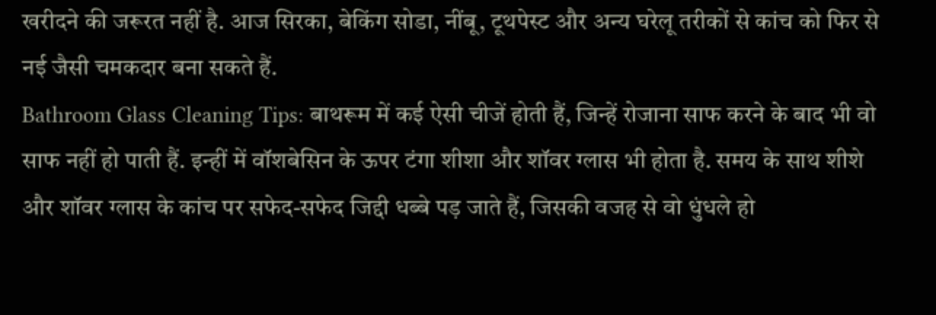खरीदने की जरूरत नहीं है. आज सिरका, बेकिंग सोडा, नींबू, टूथपेस्ट और अन्य घरेलू तरीकों से कांच को फिर से नई जैसी चमकदार बना सकते हैं.
Bathroom Glass Cleaning Tips: बाथरूम में कई ऐसी चीजें होती हैं, जिन्हें रोजाना साफ करने के बाद भी वो साफ नहीं हो पाती हैं. इन्हीं में वॉशबेसिन के ऊपर टंगा शीशा और शॉवर ग्लास भी होता है. समय के साथ शीशे और शॉवर ग्लास के कांच पर सफेद-सफेद जिद्दी धब्बे पड़ जाते हैं, जिसकी वजह से वो धुंधले हो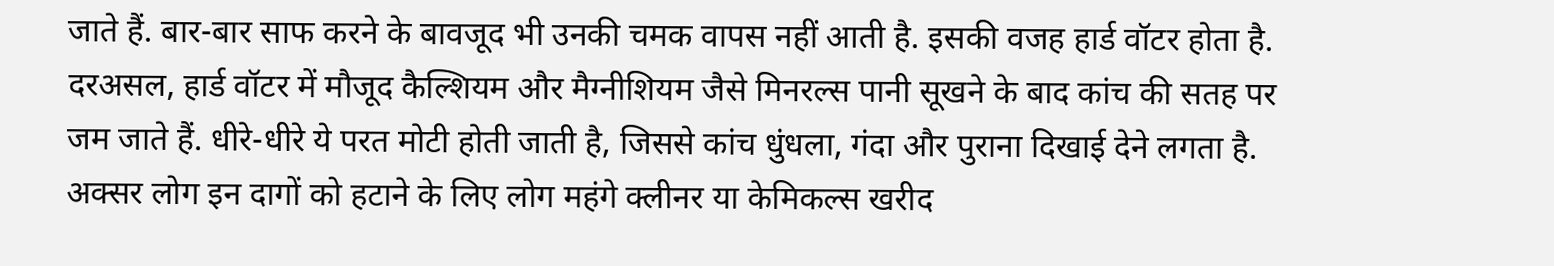जाते हैं. बार-बार साफ करने के बावजूद भी उनकी चमक वापस नहीं आती है. इसकी वजह हार्ड वॉटर होता है. दरअसल, हार्ड वॉटर में मौजूद कैल्शियम और मैग्नीशियम जैसे मिनरल्स पानी सूखने के बाद कांच की सतह पर जम जाते हैं. धीरे-धीरे ये परत मोटी होती जाती है, जिससे कांच धुंधला, गंदा और पुराना दिखाई देने लगता है.
अक्सर लोग इन दागों को हटाने के लिए लोग महंगे क्लीनर या केमिकल्स खरीद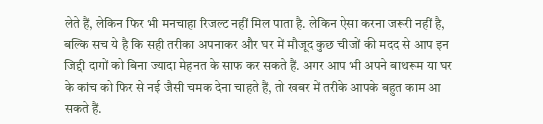लेते हैं, लेकिन फिर भी मनचाहा रिजल्ट नहीं मिल पाता है. लेकिन ऐसा करना जरूरी नहीं है, बल्कि सच ये है कि सही तरीका अपनाकर और घर में मौजूद कुछ चीजों की मदद से आप इन जिद्दी दागों को बिना ज्यादा मेहनत के साफ कर सकते हैं. अगर आप भी अपने बाथरूम या घर के कांच को फिर से नई जैसी चमक देना चाहते हैं, तो खबर में तरीके आपके बहुत काम आ सकते हैं.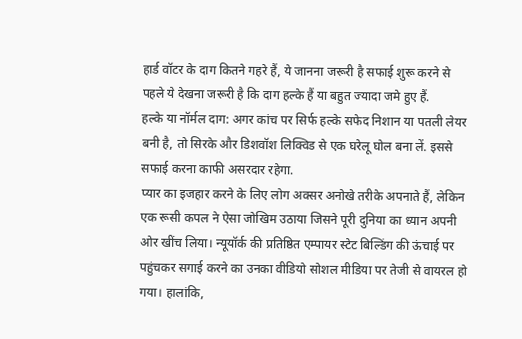हार्ड वॉटर के दाग कितने गहरे हैं, ये जानना जरूरी है सफाई शुरू करने से पहले ये देखना जरूरी है कि दाग हल्के हैं या बहुत ज्यादा जमे हुए हैं.
हल्के या नॉर्मल दाग: अगर कांच पर सिर्फ हल्के सफेद निशान या पतली लेयर बनी है, तो सिरके और डिशवॉश लिक्विड से एक घरेलू घोल बना लें. इससे सफाई करना काफी असरदार रहेगा.
प्यार का इजहार करने के लिए लोग अक्सर अनोखे तरीके अपनाते हैं, लेकिन एक रूसी कपल ने ऐसा जोखिम उठाया जिसने पूरी दुनिया का ध्यान अपनी ओर खींच लिया। न्यूयॉर्क की प्रतिष्ठित एम्पायर स्टेट बिल्डिंग की ऊंचाई पर पहुंचकर सगाई करने का उनका वीडियो सोशल मीडिया पर तेजी से वायरल हो गया। हालांकि,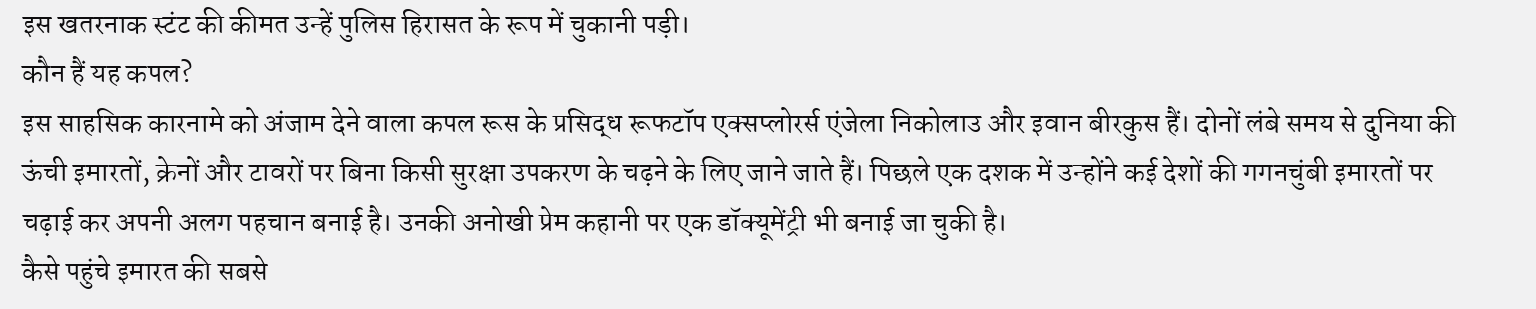इस खतरनाक स्टंट की कीमत उन्हें पुलिस हिरासत के रूप में चुकानी पड़ी।
कौन हैं यह कपल?
इस साहसिक कारनामे को अंजाम देने वाला कपल रूस के प्रसिद्ध रूफटॉप एक्सप्लोरर्स एंजेला निकोलाउ और इवान बीरकुस हैं। दोनों लंबे समय से दुनिया की ऊंची इमारतों, क्रेनों और टावरों पर बिना किसी सुरक्षा उपकरण के चढ़ने के लिए जाने जाते हैं। पिछले एक दशक में उन्होंने कई देशों की गगनचुंबी इमारतों पर चढ़ाई कर अपनी अलग पहचान बनाई है। उनकी अनोखी प्रेम कहानी पर एक डॉक्यूमेंट्री भी बनाई जा चुकी है।
कैसे पहुंचे इमारत की सबसे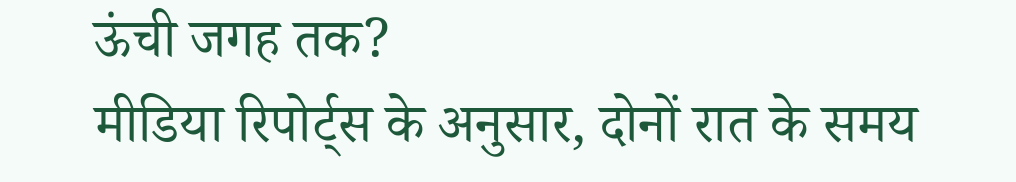ऊंची जगह तक?
मीडिया रिपोर्ट्स के अनुसार, दोनों रात के समय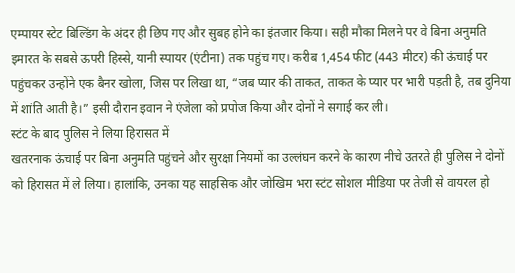एम्पायर स्टेट बिल्डिंग के अंदर ही छिप गए और सुबह होने का इंतजार किया। सही मौका मिलने पर वे बिना अनुमति इमारत के सबसे ऊपरी हिस्से, यानी स्पायर (एंटीना) तक पहुंच गए। करीब 1,454 फीट (443 मीटर) की ऊंचाई पर पहुंचकर उन्होंने एक बैनर खोला, जिस पर लिखा था, “जब प्यार की ताकत, ताकत के प्यार पर भारी पड़ती है, तब दुनिया में शांति आती है।” इसी दौरान इवान ने एंजेला को प्रपोज किया और दोनों ने सगाई कर ली।
स्टंट के बाद पुलिस ने लिया हिरासत में
खतरनाक ऊंचाई पर बिना अनुमति पहुंचने और सुरक्षा नियमों का उल्लंघन करने के कारण नीचे उतरते ही पुलिस ने दोनों को हिरासत में ले लिया। हालांकि, उनका यह साहसिक और जोखिम भरा स्टंट सोशल मीडिया पर तेजी से वायरल हो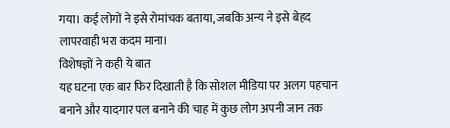गया। कई लोगों ने इसे रोमांचक बताया, जबकि अन्य ने इसे बेहद लापरवाही भरा कदम माना।
विशेषज्ञों ने कही ये बात
यह घटना एक बार फिर दिखाती है कि सोशल मीडिया पर अलग पहचान बनाने और यादगार पल बनाने की चाह में कुछ लोग अपनी जान तक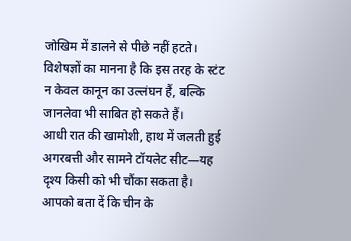जोखिम में डालने से पीछे नहीं हटते। विशेषज्ञों का मानना है कि इस तरह के स्टंट न केवल कानून का उल्लंघन हैं, बल्कि जानलेवा भी साबित हो सकते हैं।
आधी रात की खामोशी, हाथ में जलती हुई अगरबत्ती और सामने टॉयलेट सीट—यह दृश्य किसी को भी चौंका सकता है। आपको बता दें कि चीन के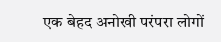एक बेहद अनोखी परंपरा लोगों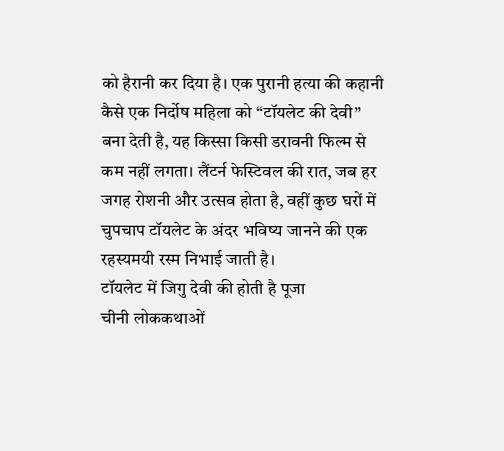को हैरानी कर दिया है। एक पुरानी हत्या की कहानी कैसे एक निर्दोष महिला को “टॉयलेट की देवी” बना देती है, यह किस्सा किसी डरावनी फिल्म से कम नहीं लगता। लैंटर्न फेस्टिवल की रात, जब हर जगह रोशनी और उत्सव होता है, वहीं कुछ घरों में चुपचाप टॉयलेट के अंदर भविष्य जानने की एक रहस्यमयी रस्म निभाई जाती है।
टॉयलेट में जिगु देवी की होती है पूजा
चीनी लोककथाओं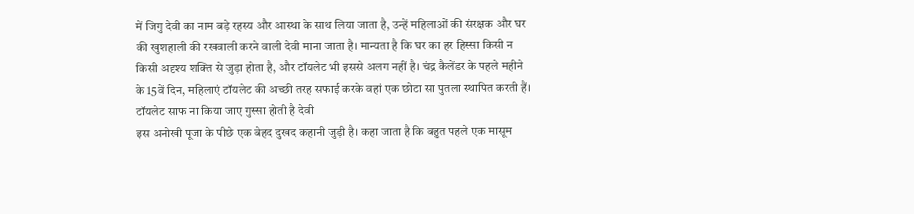में जिगु देवी का नाम बड़े रहस्य और आस्था के साथ लिया जाता है, उन्हें महिलाओं की संरक्षक और घर की खुशहाली की रखवाली करने वाली देवी माना जाता है। मान्यता है कि घर का हर हिस्सा किसी न किसी अदृश्य शक्ति से जुड़ा होता है, और टॉयलेट भी इससे अलग नहीं है। चंद्र कैलेंडर के पहले महीने के 15वें दिन, महिलाएं टॉयलेट की अच्छी तरह सफाई करके वहां एक छोटा सा पुतला स्थापित करती हैं।
टॉयलेट साफ ना किया जाए गुस्सा होती है देवी
इस अनोखी पूजा के पीछे एक बेहद दुखद कहानी जुड़ी है। कहा जाता है कि बहुत पहले एक मासूम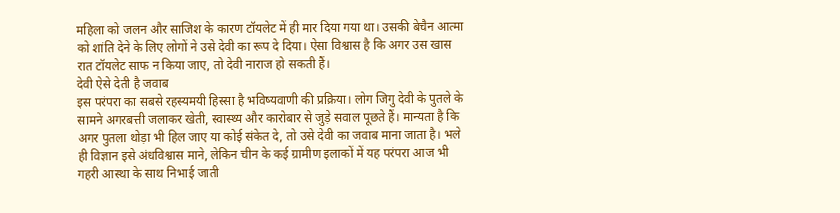महिला को जलन और साजिश के कारण टॉयलेट में ही मार दिया गया था। उसकी बेचैन आत्मा को शांति देने के लिए लोगों ने उसे देवी का रूप दे दिया। ऐसा विश्वास है कि अगर उस खास रात टॉयलेट साफ न किया जाए, तो देवी नाराज हो सकती हैं।
देवी ऐसे देती है जवाब
इस परंपरा का सबसे रहस्यमयी हिस्सा है भविष्यवाणी की प्रक्रिया। लोग जिगु देवी के पुतले के सामने अगरबत्ती जलाकर खेती, स्वास्थ्य और कारोबार से जुड़े सवाल पूछते हैं। मान्यता है कि अगर पुतला थोड़ा भी हिल जाए या कोई संकेत दे, तो उसे देवी का जवाब माना जाता है। भले ही विज्ञान इसे अंधविश्वास माने, लेकिन चीन के कई ग्रामीण इलाकों में यह परंपरा आज भी गहरी आस्था के साथ निभाई जाती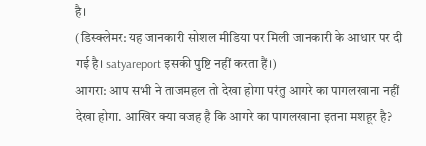है।
(डिस्क्लेमर: यह जानकारी सोशल मीडिया पर मिली जानकारी के आधार पर दी गई है। satyareport इसकी पुष्टि नहीं करता हैं।)
आगरा: आप सभी ने ताजमहल तो देखा होगा परंतु आगरे का पागलखाना नहीं देखा होगा. आखिर क्या वजह है कि आगरे का पागलखाना इतना मशहूर है?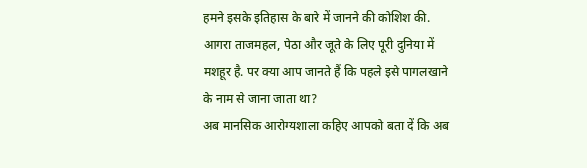हमने इसके इतिहास के बारे में जानने की कोशिश की. आगरा ताजमहल, पेठा और जूते के लिए पूरी दुनिया में मशहूर है. पर क्या आप जानते हैं कि पहले इसे पागलखाने के नाम से जाना जाता था?
अब मानसिक आरोग्यशाला कहिए आपको बता दें कि अब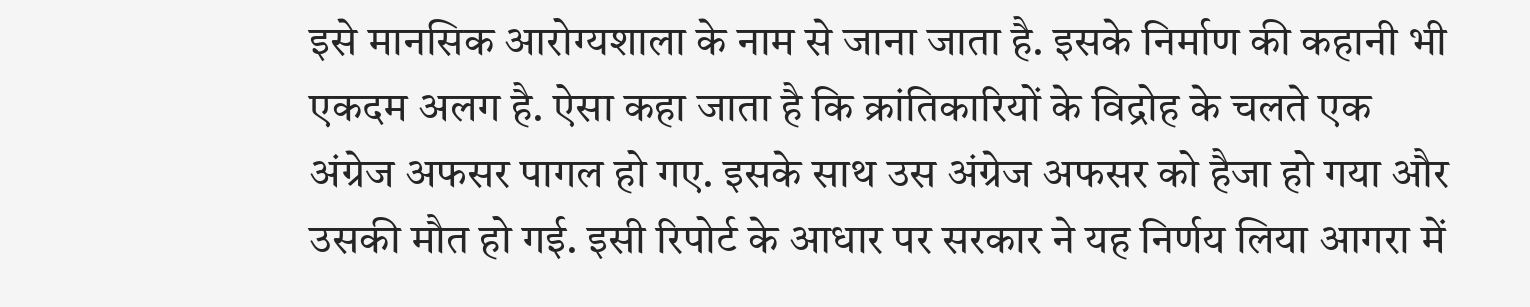इसे मानसिक आरोग्यशाला के नाम से जाना जाता है. इसके निर्माण की कहानी भी एकदम अलग है. ऐसा कहा जाता है कि क्रांतिकारियों के विद्रोह के चलते एक अंग्रेज अफसर पागल हो गए. इसके साथ उस अंग्रेज अफसर को हैजा हो गया और उसकी मौत हो गई. इसी रिपोर्ट के आधार पर सरकार ने यह निर्णय लिया आगरा में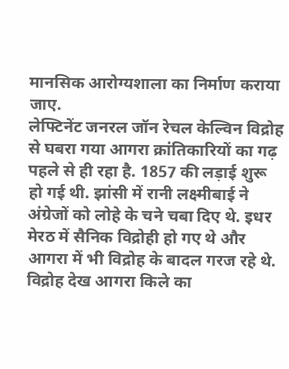मानसिक आरोग्यशाला का निर्माण कराया जाए.
लेफ्टिनेंट जनरल जॉन रेचल केल्विन विद्रोह से घबरा गया आगरा क्रांतिकारियों का गढ़ पहले से ही रहा है. 1857 की लड़ाई शुरू हो गई थी. झांसी में रानी लक्ष्मीबाई ने अंग्रेजों को लोहे के चने चबा दिए थे. इधर मेरठ में सैनिक विद्रोही हो गए थे और आगरा में भी विद्रोह के बादल गरज रहे थे. विद्रोह देख आगरा किले का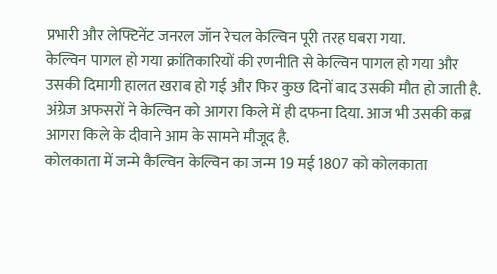प्रभारी और लेफ्टिनेंट जनरल जॉन रेचल केल्विन पूरी तरह घबरा गया.
केल्विन पागल हो गया क्रांतिकारियों की रणनीति से केल्विन पागल हो गया और उसकी दिमागी हालत खराब हो गई और फिर कुछ दिनों बाद उसकी मौत हो जाती है. अंग्रेज अफसरों ने केल्विन को आगरा किले में ही दफना दिया. आज भी उसकी कब्र आगरा किले के दीवाने आम के सामने मौजूद है.
कोलकाता में जन्मे कैल्विन केल्विन का जन्म 19 मई 1807 को कोलकाता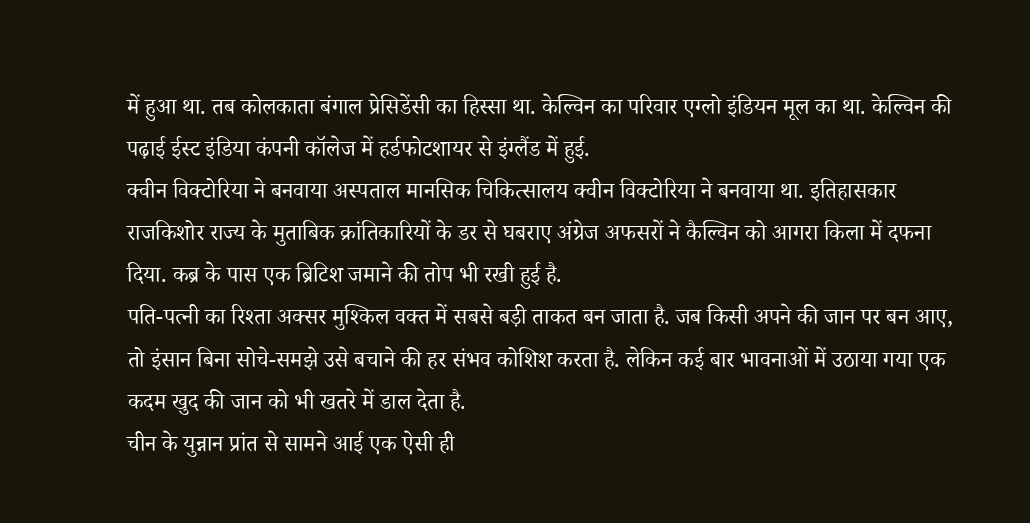में हुआ था. तब कोलकाता बंगाल प्रेसिडेंसी का हिस्सा था. केल्विन का परिवार एग्लो इंडियन मूल का था. केल्विन की पढ़ाई ईस्ट इंडिया कंपनी कॉलेज में हर्डफोटशायर से इंग्लैंड में हुई.
क्वीन विक्टोरिया ने बनवाया अस्पताल मानसिक चिकित्सालय क्वीन विक्टोरिया ने बनवाया था. इतिहासकार राजकिशोर राज्य के मुताबिक क्रांतिकारियों के डर से घबराए अंग्रेज अफसरों ने कैल्विन को आगरा किला में दफना दिया. कब्र के पास एक ब्रिटिश जमाने की तोप भी रखी हुई है.
पति-पत्नी का रिश्ता अक्सर मुश्किल वक्त में सबसे बड़ी ताकत बन जाता है. जब किसी अपने की जान पर बन आए, तो इंसान बिना सोचे-समझे उसे बचाने की हर संभव कोशिश करता है. लेकिन कई बार भावनाओं में उठाया गया एक कदम खुद की जान को भी खतरे में डाल देता है.
चीन के युन्नान प्रांत से सामने आई एक ऐसी ही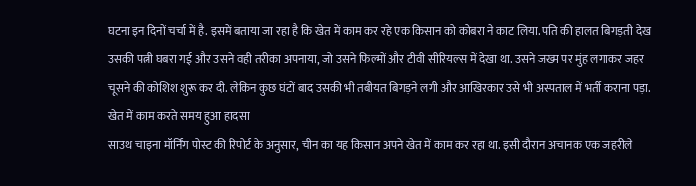घटना इन दिनों चर्चा में है. इसमें बताया जा रहा है कि खेत में काम कर रहे एक किसान को कोबरा ने काट लिया. पति की हालत बिगड़ती देख उसकी पत्नी घबरा गई और उसने वही तरीका अपनाया, जो उसने फिल्मों और टीवी सीरियल्स में देखा था. उसने जख्म पर मुंह लगाकर जहर चूसने की कोशिश शुरू कर दी. लेकिन कुछ घंटों बाद उसकी भी तबीयत बिगड़ने लगी और आखिरकार उसे भी अस्पताल में भर्ती कराना पड़ा.
खेत में काम करते समय हुआ हादसा
साउथ चाइना मॉर्निंग पोस्ट की रिपोर्ट के अनुसार, चीन का यह किसान अपने खेत में काम कर रहा था. इसी दौरान अचानक एक जहरीले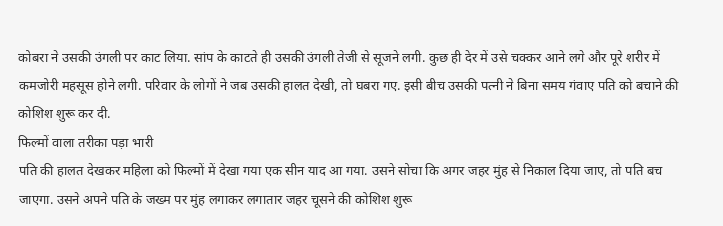कोबरा ने उसकी उंगली पर काट लिया. सांप के काटते ही उसकी उंगली तेजी से सूजने लगी. कुछ ही देर में उसे चक्कर आने लगे और पूरे शरीर में कमजोरी महसूस होने लगी. परिवार के लोगों ने जब उसकी हालत देखी, तो घबरा गए. इसी बीच उसकी पत्नी ने बिना समय गंवाए पति को बचाने की कोशिश शुरू कर दी.
फिल्मों वाला तरीका पड़ा भारी
पति की हालत देखकर महिला को फिल्मों में देखा गया एक सीन याद आ गया. उसने सोचा कि अगर जहर मुंह से निकाल दिया जाए, तो पति बच जाएगा. उसने अपने पति के जख्म पर मुंह लगाकर लगातार जहर चूसने की कोशिश शुरू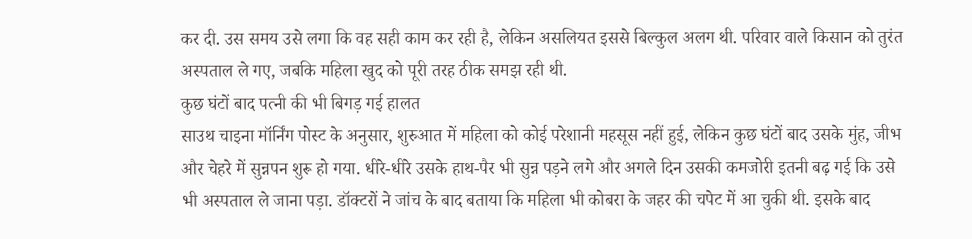कर दी. उस समय उसे लगा कि वह सही काम कर रही है, लेकिन असलियत इससे बिल्कुल अलग थी. परिवार वाले किसान को तुरंत अस्पताल ले गए, जबकि महिला खुद को पूरी तरह ठीक समझ रही थी.
कुछ घंटों बाद पत्नी की भी बिगड़ गई हालत
साउथ चाइना मॉर्निंग पोस्ट के अनुसार, शुरुआत में महिला को कोई परेशानी महसूस नहीं हुई, लेकिन कुछ घंटों बाद उसके मुंह, जीभ और चेहरे में सुन्नपन शुरू हो गया. धीरे-धीरे उसके हाथ-पैर भी सुन्न पड़ने लगे और अगले दिन उसकी कमजोरी इतनी बढ़ गई कि उसे भी अस्पताल ले जाना पड़ा. डॉक्टरों ने जांच के बाद बताया कि महिला भी कोबरा के जहर की चपेट में आ चुकी थी. इसके बाद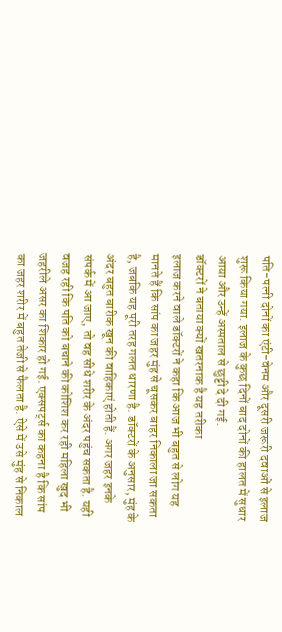पति-पत्नी दोनों का एंटी-वेनम और दूसरी जरूरी दवाओं से इलाज शुरू किया गया. इलाज के कुछ दिनों बाद दोनों की हालत में सुधार आया और उन्हें अस्पताल से छुट्टी दे दी गई.
डॉक्टरों ने बताया क्यों खतरनाक है यह तरीका
इलाज करने वाले डॉक्टरों ने कहा कि आज भी बहुत से लोग यह मानते हैं कि सांप का जहर मुंह से चूसकर बाहर निकाला जा सकता है, जबकि यह पूरी तरह गलत धारणा है. डॉक्टरों के अनुसार, मुंह के अंदर बहुत बारीक खून की वाहिकाएं होती हैं. अगर जहर इनके संपर्क में आ जाए, तो वह सीधे शरीर के अंदर पहुंच सकता है. यही वजह रही कि पति को बचाने की कोशिश कर रही महिला खुद भी जहरीले असर का शिकार हो गई. एक्सपर्ट्स का कहना है कि सांप का जहर शरीर में बहुत तेजी से फैलता है. ऐसे में उसे मुंह से निकाल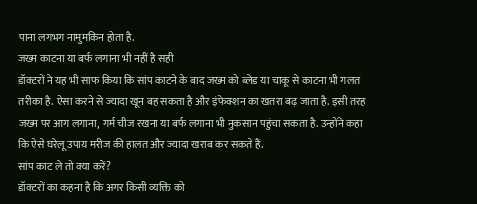पाना लगभग नामुमकिन होता है.
जख्म काटना या बर्फ लगाना भी नहीं है सही
डॉक्टरों ने यह भी साफ किया कि सांप काटने के बाद जख्म को ब्लेड या चाकू से काटना भी गलत तरीका है. ऐसा करने से ज्यादा खून बह सकता है और इंफेक्शन का खतरा बढ़ जाता है. इसी तरह जख्म पर आग लगाना, गर्म चीज रखना या बर्फ लगाना भी नुकसान पहुंचा सकता है. उन्होंने कहा कि ऐसे घरेलू उपाय मरीज की हालत और ज्यादा खराब कर सकते हैं.
सांप काट ले तो क्या करें?
डॉक्टरों का कहना है कि अगर किसी व्यक्ति को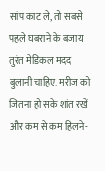सांप काट ले, तो सबसे पहले घबराने के बजाय तुरंत मेडिकल मदद बुलानी चाहिए. मरीज को जितना हो सके शांत रखें और कम से कम हिलने-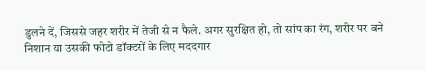डुलने दें, जिससे जहर शरीर में तेजी से न फैले. अगर सुरक्षित हो, तो सांप का रंग, शरीर पर बने निशान या उसकी फोटो डॉक्टरों के लिए मददगार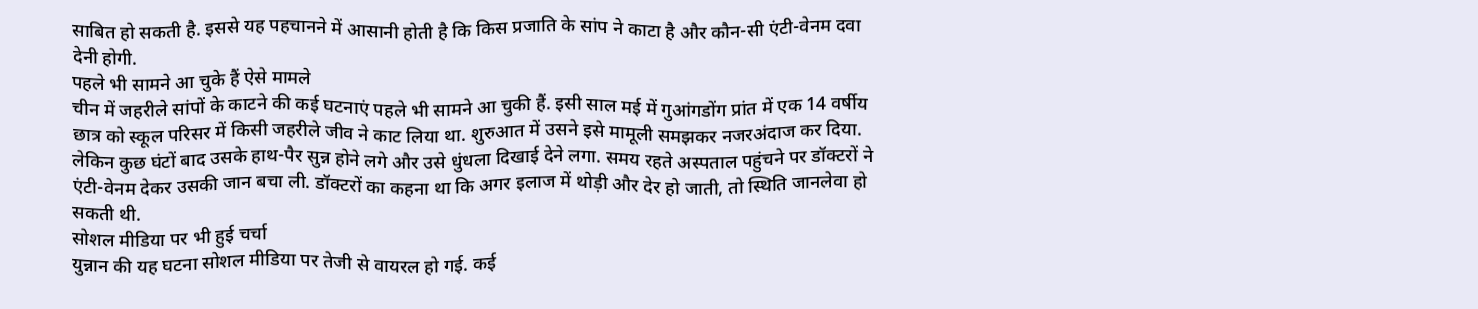साबित हो सकती है. इससे यह पहचानने में आसानी होती है कि किस प्रजाति के सांप ने काटा है और कौन-सी एंटी-वेनम दवा देनी होगी.
पहले भी सामने आ चुके हैं ऐसे मामले
चीन में जहरीले सांपों के काटने की कई घटनाएं पहले भी सामने आ चुकी हैं. इसी साल मई में गुआंगडोंग प्रांत में एक 14 वर्षीय छात्र को स्कूल परिसर में किसी जहरीले जीव ने काट लिया था. शुरुआत में उसने इसे मामूली समझकर नजरअंदाज कर दिया. लेकिन कुछ घंटों बाद उसके हाथ-पैर सुन्न होने लगे और उसे धुंधला दिखाई देने लगा. समय रहते अस्पताल पहुंचने पर डॉक्टरों ने एंटी-वेनम देकर उसकी जान बचा ली. डॉक्टरों का कहना था कि अगर इलाज में थोड़ी और देर हो जाती, तो स्थिति जानलेवा हो सकती थी.
सोशल मीडिया पर भी हुई चर्चा
युन्नान की यह घटना सोशल मीडिया पर तेजी से वायरल हो गई. कई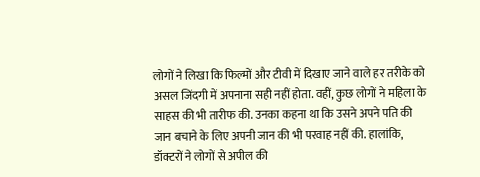लोगों ने लिखा कि फिल्मों और टीवी में दिखाए जाने वाले हर तरीके को असल जिंदगी में अपनाना सही नहीं होता. वहीं, कुछ लोगों ने महिला के साहस की भी तारीफ की. उनका कहना था कि उसने अपने पति की जान बचाने के लिए अपनी जान की भी परवाह नहीं की. हालांकि, डॉक्टरों ने लोगों से अपील की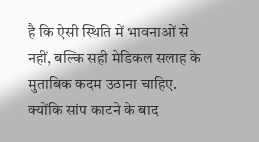है कि ऐसी स्थिति में भावनाओं से नहीं, बल्कि सही मेडिकल सलाह के मुताबिक कदम उठाना चाहिए. क्योंकि सांप काटने के बाद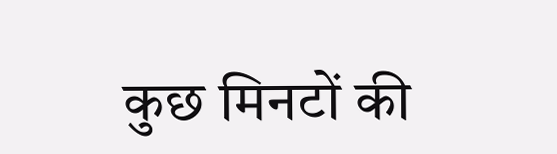कुछ मिनटों की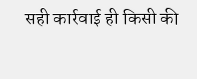सही कार्रवाई ही किसी की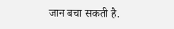जान बचा सकती है.